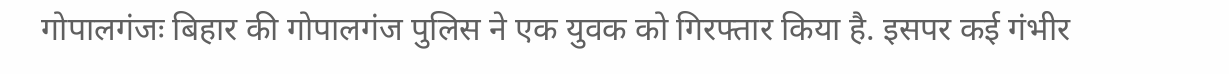गोपालगंजः बिहार की गोपालगंज पुलिस ने एक युवक को गिरफ्तार किया है. इसपर कई गंभीर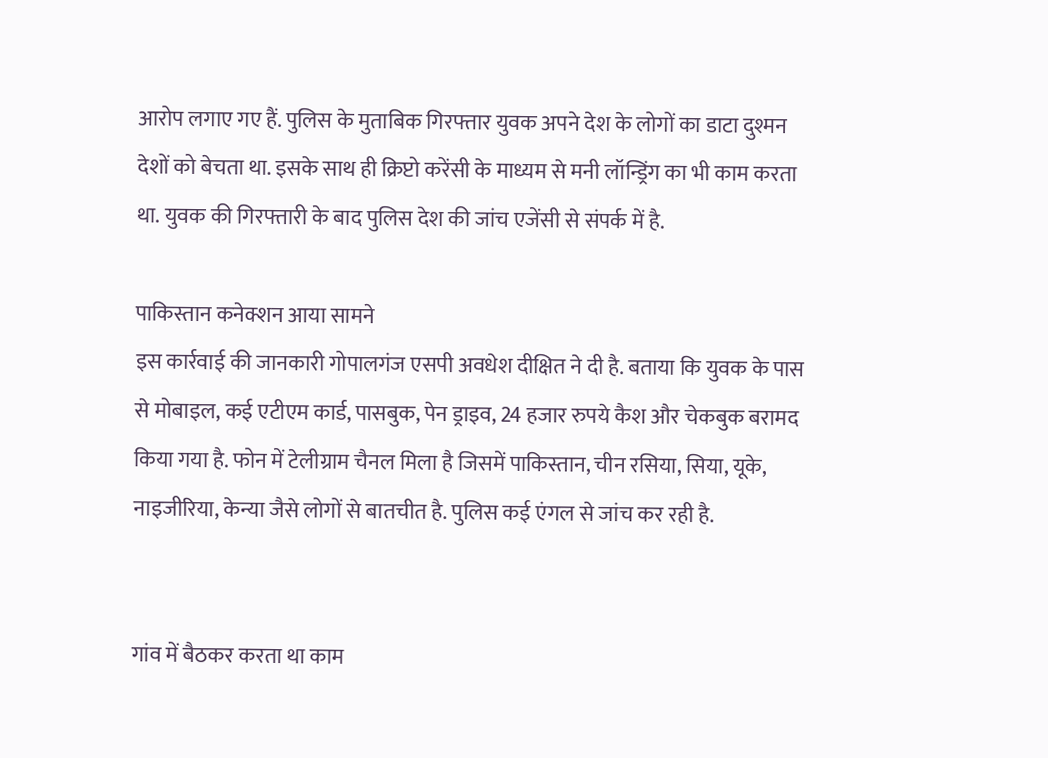आरोप लगाए गए हैं. पुलिस के मुताबिक गिरफ्तार युवक अपने देश के लोगों का डाटा दुश्मन देशों को बेचता था. इसके साथ ही क्रिप्टो करेंसी के माध्यम से मनी लॉन्ड्रिंग का भी काम करता था. युवक की गिरफ्तारी के बाद पुलिस देश की जांच एजेंसी से संपर्क में है.

पाकिस्तान कनेक्शन आया सामने
इस कार्रवाई की जानकारी गोपालगंज एसपी अवधेश दीक्षित ने दी है. बताया कि युवक के पास से मोबाइल, कई एटीएम कार्ड, पासबुक, पेन ड्राइव, 24 हजार रुपये कैश और चेकबुक बरामद किया गया है. फोन में टेलीग्राम चैनल मिला है जिसमें पाकिस्तान, चीन रसिया, सिया, यूके, नाइजीरिया, केन्या जैसे लोगों से बातचीत है. पुलिस कई एंगल से जांच कर रही है.


गांव में बैठकर करता था काम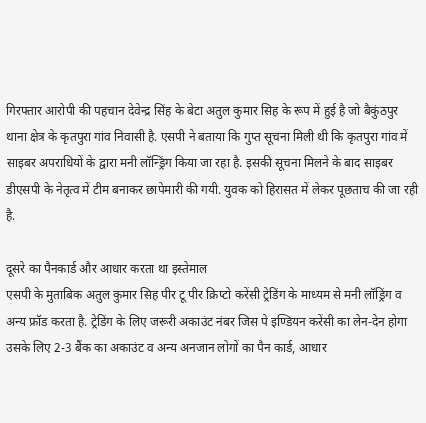गिरफ्तार आरोपी की पहचान देवेन्द्र सिंह के बेटा अतुल कुमार सिह के रूप में हुई है जो बैकुंठपुर थाना क्षेत्र के कृतपुरा गांव निवासी है. एसपी ने बताया कि गुप्त सूचना मिली थी कि कृतपुरा गांव में साइबर अपराधियों के द्वारा मनी लॉन्ड्रिंग किया जा रहा है. इसकी सूचना मिलने के बाद साइबर डीएसपी के नेतृत्व में टीम बनाकर छापेमारी की गयी. युवक को हिरासत में लेकर पूछताच की जा रही है.

दूसरे का पैनकार्ड और आधार करता था इस्तेमाल
एसपी के मुताबिक अतुल कुमार सिह पीर टू पीर क्रिप्टो करेंसी ट्रेडिंग के माध्यम से मनी लॉड्रिंग व अन्य फ्रॉड करता है. ट्रेडिंग के लिए जरूरी अकाउंट नंबर जिस पे इण्डियन करेंसी का लेन-देन होगा उसके लिए 2-3 बैंक का अकाउंट व अन्य अनजान लोगों का पैन कार्ड, आधार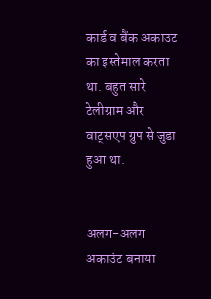कार्ड व बैंक अकाउट का इस्तेमाल करता था. बहुत सारे टेलीग्राम और वाट्सएप ग्रुप से जुडा हुआ था.


अलग-अलग अकाउंट बनाया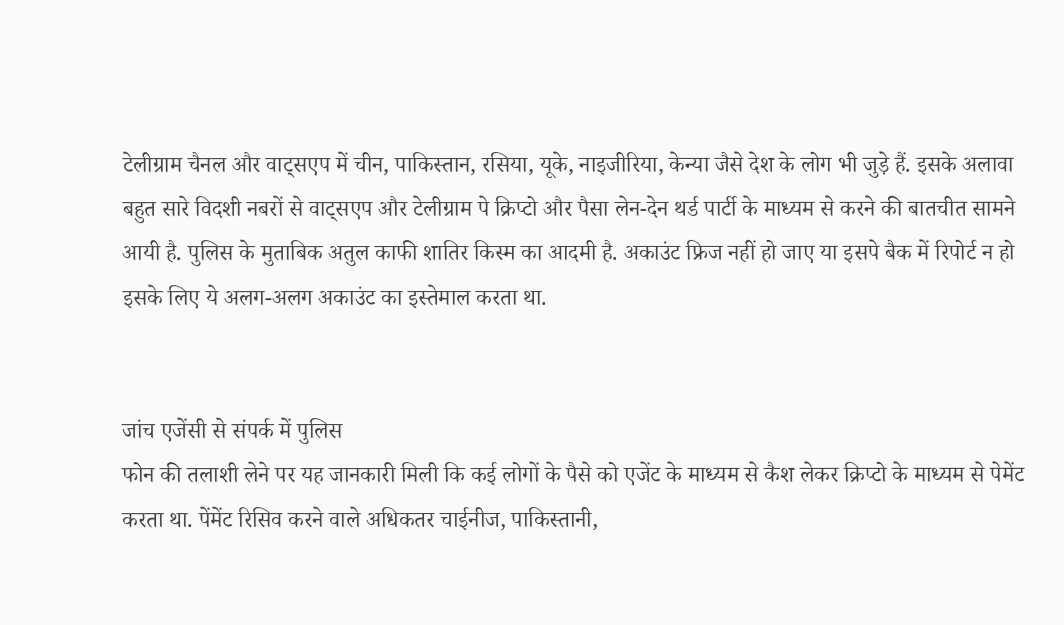टेलीग्राम चैनल और वाट्सएप में चीन, पाकिस्तान, रसिया, यूके, नाइजीरिया, केन्या जैसे देश के लोग भी जुड़े हैं. इसके अलावा बहुत सारे विदशी नबरों से वाट्सएप और टेलीग्राम पे क्रिप्टो और पैसा लेन-देन थर्ड पार्टी के माध्यम से करने की बातचीत सामने आयी है. पुलिस के मुताबिक अतुल काफी शातिर किस्म का आदमी है. अकाउंट फ्रिज नहीं हो जाए या इसपे बैक में रिपोर्ट न हो इसके लिए ये अलग-अलग अकाउंट का इस्तेमाल करता था.


जांच एजेंसी से संपर्क में पुलिस
फोन की तलाशी लेने पर यह जानकारी मिली कि कई लोगों के पैसे को एजेंट के माध्यम से कैश लेकर क्रिप्टो के माध्यम से पेमेंट करता था. पेंमेंट रिसिव करने वाले अधिकतर चाईनीज, पाकिस्तानी,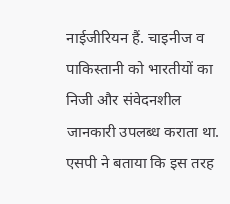नाईजीरियन हैं. चाइनीज व पाकिस्तानी को भारतीयों का निजी और संवेदनशील जानकारी उपलब्ध कराता था. एसपी ने बताया कि इस तरह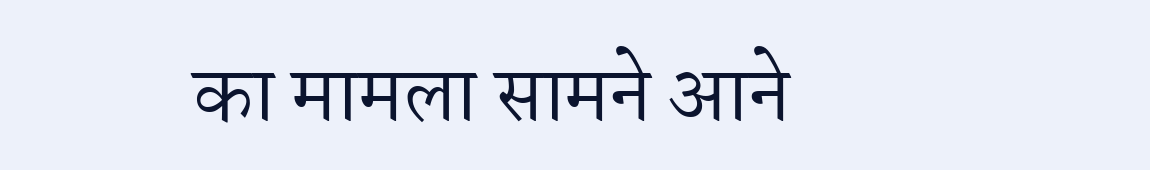का मामला सामने आने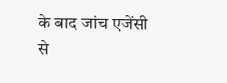के बाद जांच एजेंसी से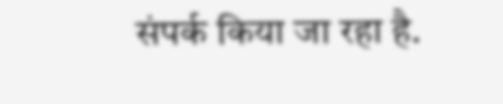संपर्क किया जा रहा है.